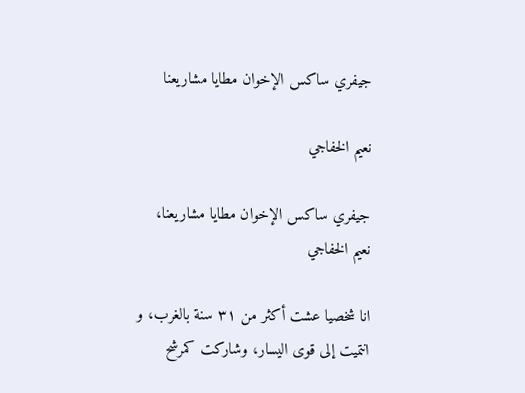جيفري ساكس الإخوان مطايا مشاريعنا

نعيم الخفاجي

جيفري ساكس الإخوان مطايا مشاريعنا، نعيم الخفاجي

انا شخصيا عشت أكثر من ٣١ سنة بالغرب، و انتميت إلى قوى اليسار، وشاركت كمرشح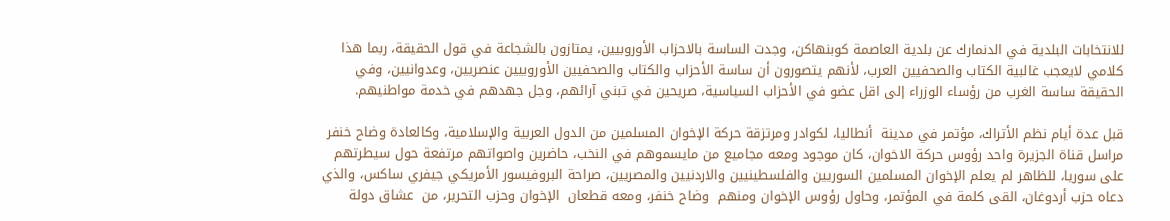للانتخابات البلدية في الدنمارك عن بلدية العاصمة كوبنهاكن، وجدت الساسة بالاحزاب الأوروبيين، يمتازون بالشجاعة في قول الحقيقة، ربما هذا كلامي لايعجب غالبية الكتاب والصحفيين العرب، لأنهم يتصورون أن ساسة الأحزاب والكتاب والصحفيين الأوروبيين عنصريين، وعدوانيين، وفي الحقيقة ساسة الغرب من رؤساء الوزراء إلى اقل عضو في الأحزاب السياسية، صريحين في تبني آرائهم، وجل جهدهم في خدمة مواطنيهم.

قبل عدة أيام نظم الأتراك، مؤتمر في مدينة  أنطاليا، لكوادر ومرتزقة حركة الإخوان المسلمين من الدول العربية والإسلامية، وكالعادة وضاح خنفر مراسل قناة الجزيرة واحد رؤوس حركة الاخوان، كان موجود ومعه مجاميع من مايسموهم في النخب، حاضرين واصواتهم مرتفعة حول سيطرتهم على سوريا، للظاهر لم يعلم الإخوان المسلمين السوريين والفلسطينيين والاردنيين والمصريين، صراحة البروفيسور الأمريكي جيفري ساكس، والذي دعاه حزب أردوغان، القى كلمة في المؤتمر، وحاول رؤوس الإخوان ومنهم  وضاح خنفر، ومعه قطعان  الإخوان وحزب التحرير، من  عشاق دولة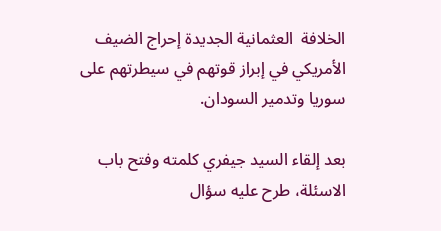الخلافة  العثمانية الجديدة إحراج الضيف الأمريكي في إبراز قوتهم في سيطرتهم على سوريا وتدمير السودان.

بعد إلقاء السيد جيفري كلمته وفتح باب الاسئلة، طرح عليه سؤال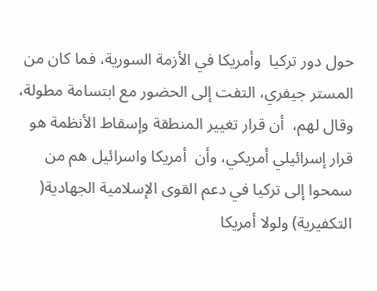حول دور تركيا  وأمريكا في الأزمة السورية، فما كان من المستر جيفري، التفت إلى الحضور مع ابتسامة مطولة، وقال لهم،  أن قرار تغيير المنطقة وإسقاط الأنظمة هو قرار إسرائيلي أمريكي، وأن  أمريكا واسرائيل هم من سمحوا إلى تركيا في دعم القوى الإسلامية الجهادية( التكفيرية) ولولا أمريكا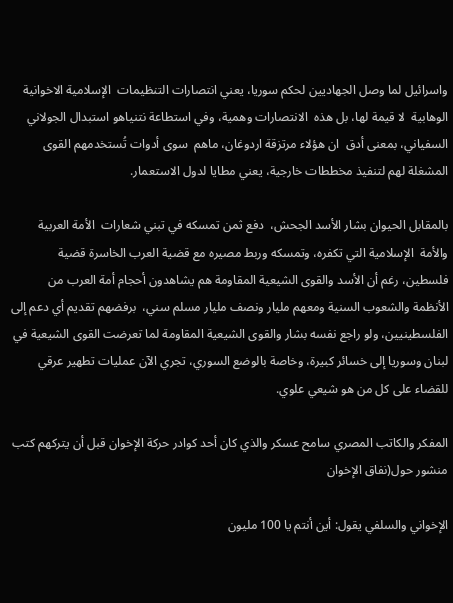واسرائيل لما وصل الجهاديين لحكم سوريا، يعني انتصارات التنظيمات  الإسلامية الاخوانية الوهابية  لا قيمة لها، بل هذه  الانتصارات وهمية، وفي استطاعة نتنياهو استبدال الجولاني السفياني، بمعنى أدق  ان هؤلاء مرتزقة اردوغان، ماهم  سوى أدوات تُستخدمهم القوى المشغلة لهم لتنفيذ مخططات خارجية، يعني مطايا لدول الاستعمار.

بالمقابل الحيوان بشار الأسد الجحش،  دفع ثمن تمسكه في تبني شعارات  الأمة العربية والأمة  الإسلامية التي تكفره، وتمسكه وربط مصيره مع قضية العرب الخاسرة قضية فلسطين، رغم أن الأسد والقوى الشيعية المقاومة هم يشاهدون أحجام أمة العرب من الأنظمة والشعوب السنية ومعهم مليار ونصف مليار مسلم سني،  برفضهم تقديم أي دعم إلى الفلسطينيين، ولو راجع نفسه بشار والقوى الشيعية المقاومة لما تعرضت القوى الشيعية في لبنان وسوريا إلى خسائر كبيرة، وخاصة بالوضع السوري، تجري الآن عمليات تطهير عرقي للقضاء على كل من هو شيعي علوي.

المفكر والكاتب المصري سامح عسكر والذي كان أحد كوادر حركة الإخوان قبل أن يتركهم كتب منشور حول(نفاق الإخوان

الإخواني والسلفي يقول: أين أنتم يا 100 مليون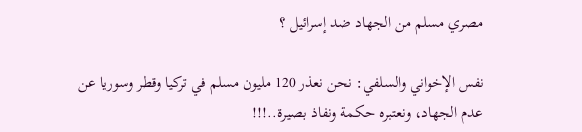مصري مسلم من الجهاد ضد إسرائيل ؟

نفس الإخواني والسلفي: نحن نعذر 120 مليون مسلم في تركيا وقطر وسوريا عن عدم الجهاد، ونعتبره حكمة ونفاذ بصيرة..!!!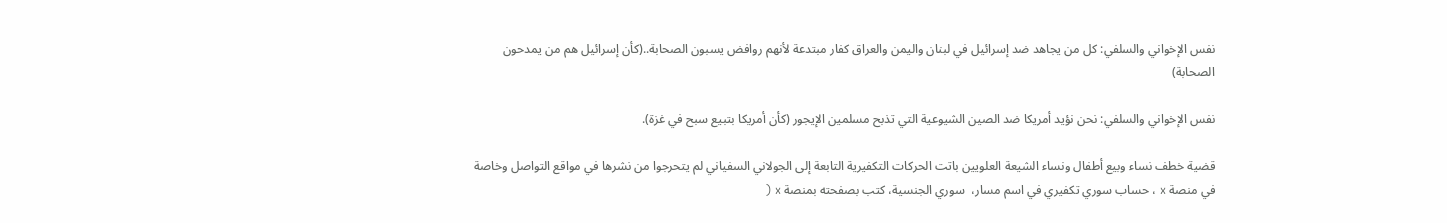نفس الإخواني والسلفي: كل من يجاهد ضد إسرائيل في لبنان واليمن والعراق كفار مبتدعة لأنهم روافض يسبون الصحابة..(كأن إسرائيل هم من يمدحون الصحابة)

نفس الإخواني والسلفي: نحن نؤيد أمريكا ضد الصين الشيوعية التي تذبح مسلمين الإيجور (كأن أمريكا بتبيع سبح في غزة).

قضية خطف نساء وبيع أطفال ونساء الشيعة العلويين باتت الحركات التكفيرية التابعة إلى الجولاني السفياني لم يتحرجوا من نشرها في مواقع التواصل وخاصة في منصة x ، حساب سوري تكفيري في اسم مسار،  سوري الجنسية، كتب بصفحته بمنصة x (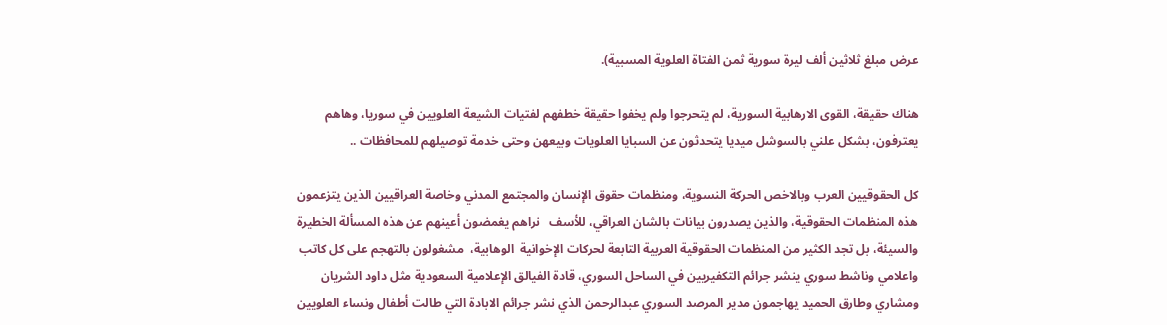عرض مبلغ ثلاثين ألف ليرة سورية ثمن الفتاة العلوية المسبية).

هناك حقيقة، القوى الارهابية السورية، لم يتحرجوا ولم يخفوا حقيقة خطفهم لفتيات الشيعة العلويين في سوريا، وهاهم يعترفون، بشكل علني بالسوشل ميديا يتحدثون عن السبايا العلويات وبيعهن وحتى خدمة توصيلهم للمحافظات ..

كل الحقوقيين العرب وبالاخص الحركة النسوية، ومنظمات حقوق الإنسان والمجتمع المدني وخاصة العراقيين الذين يتزعمون هذه المنظمات الحقوقية، والذين يصدرون بيانات بالشان العراقي، للأسف   نراهم يغمضون أعينهم عن هذه المسألة الخطيرة والسيئة، بل تجد الكثير من المنظمات الحقوقية العربية التابعة لحركات الإخوانية  الوهابية،  مشغولون بالتهجم على كل كاتب واعلامي وناشط سوري ينشر جرائم التكفيريين في الساحل السوري، قادة الفيالق الإعلامية السعودية مثل داود الشريان ومشاري وطارق الحميد يهاجمون مدير المرصد السوري عبدالرحمن الذي نشر جرائم الابادة التي طالت أطفال ونساء العلويين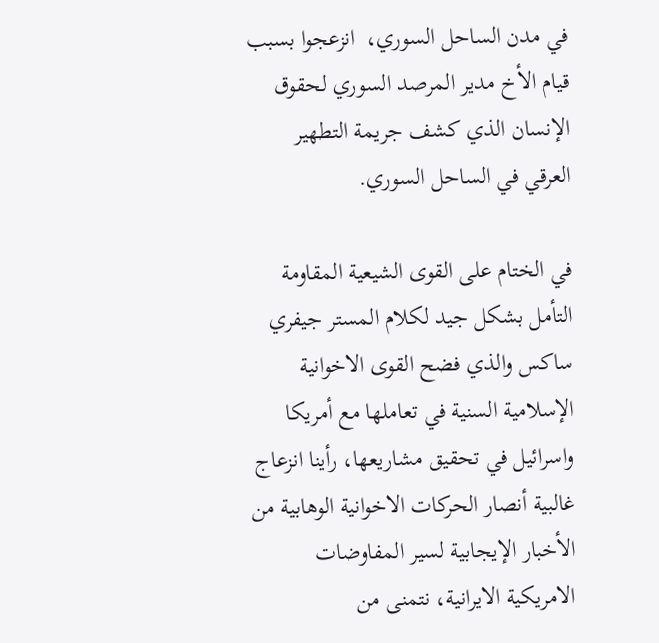في مدن الساحل السوري،  انزعجوا بسبب قيام الأخ مدير المرصد السوري لحقوق الإنسان الذي كشف جريمة التطهير العرقي في الساحل السوري.

في الختام على القوى الشيعية المقاومة التأمل بشكل جيد لكلام المستر جيفري ساكس والذي فضح القوى الاخوانية الإسلامية السنية في تعاملها مع أمريكا واسرائيل في تحقيق مشاريعها، رأينا انزعاج غالبية أنصار الحركات الاخوانية الوهابية من الأخبار الإيجابية لسير المفاوضات الامريكية الايرانية، نتمنى من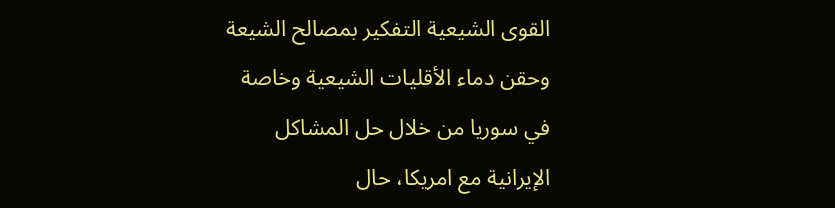القوى الشيعية التفكير بمصالح الشيعة وحقن دماء الأقليات الشيعية وخاصة في سوريا من خلال حل المشاكل الإيرانية مع امريكا، حال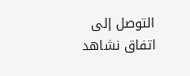التوصل إلى اتفاق نشاهد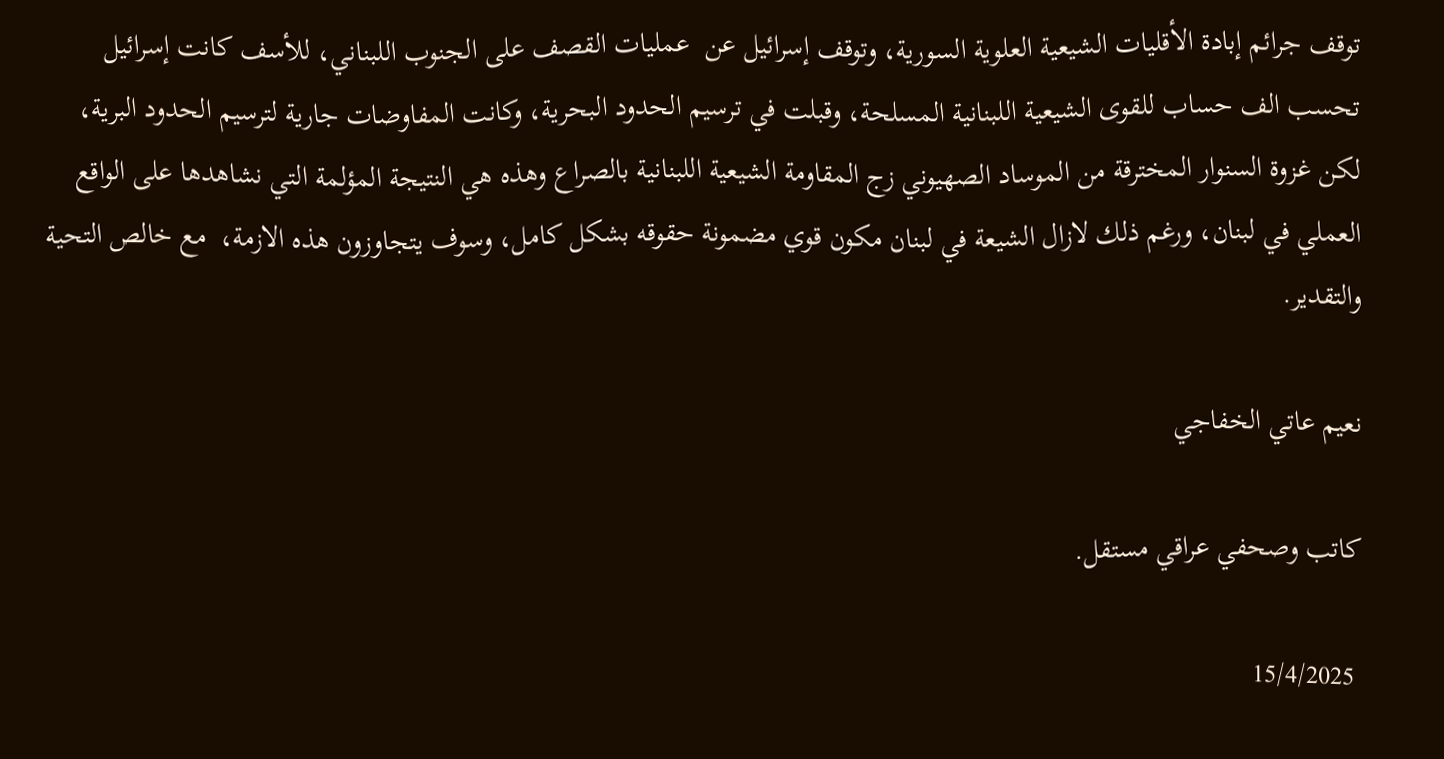توقف جرائم إبادة الأقليات الشيعية العلوية السورية، وتوقف إسرائيل عن  عمليات القصف على الجنوب اللبناني، للأسف كانت إسرائيل تحسب الف حساب للقوى الشيعية اللبنانية المسلحة، وقبلت في ترسيم الحدود البحرية، وكانت المفاوضات جارية لترسيم الحدود البرية، لكن غزوة السنوار المخترقة من الموساد الصهيوني زج المقاومة الشيعية اللبنانية بالصراع وهذه هي النتيجة المؤلمة التي نشاهدها على الواقع العملي في لبنان، ورغم ذلك لازال الشيعة في لبنان مكون قوي مضمونة حقوقه بشكل كامل، وسوف يتجاوزون هذه الازمة،  مع خالص التحية والتقدير.

نعيم عاتي الخفاجي

كاتب وصحفي عراقي مستقل.

 15/4/2025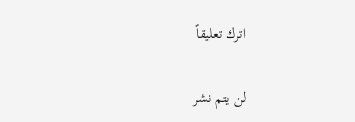اترك تعليقاً

لن يتم نشر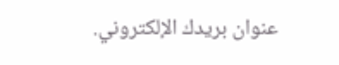عنوان بريدك الإلكتروني.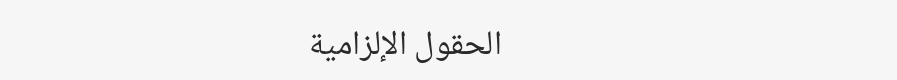الحقول الإلزامية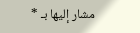مشار إليها بـ *